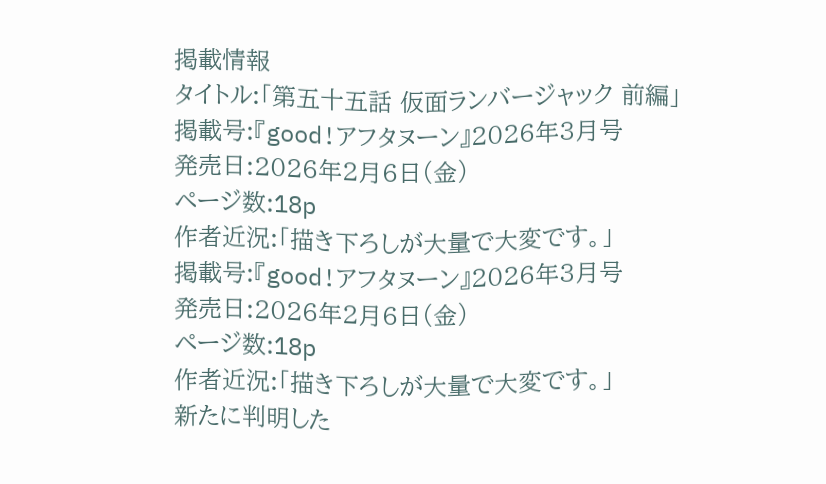掲載情報
タイトル:「第五十五話 仮面ランバージャック 前編」
掲載号:『good!アフタヌーン』2026年3月号
発売日:2026年2月6日(金)
ページ数:18p
作者近況:「描き下ろしが大量で大変です。」
掲載号:『good!アフタヌーン』2026年3月号
発売日:2026年2月6日(金)
ページ数:18p
作者近況:「描き下ろしが大量で大変です。」
新たに判明した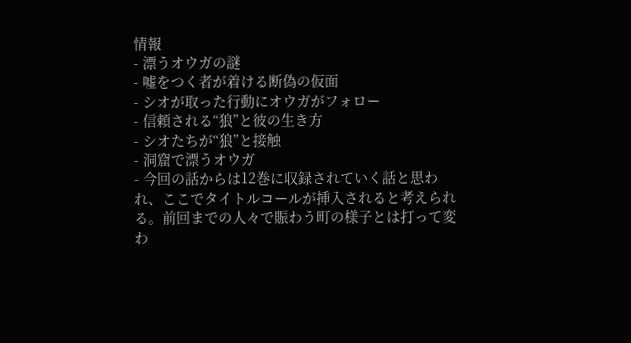情報
- 漂うオウガの謎
- 嘘をつく者が着ける断偽の仮面
- シオが取った行動にオウガがフォロー
- 信頼される“狼”と彼の生き方
- シオたちが“狼”と接触
- 洞窟で漂うオウガ
- 今回の話からは12巻に収録されていく話と思われ、ここでタイトルコールが挿入されると考えられる。前回までの人々で賑わう町の様子とは打って変わ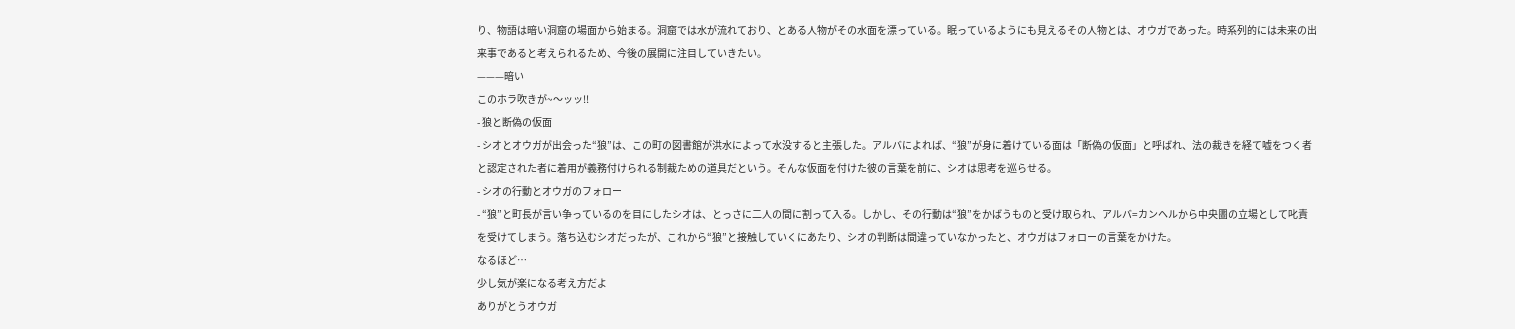り、物語は暗い洞窟の場面から始まる。洞窟では水が流れており、とある人物がその水面を漂っている。眠っているようにも見えるその人物とは、オウガであった。時系列的には未来の出来事であると考えられるため、今後の展開に注目していきたい。
———暗い
このホラ吹きが~〜ッッ!!
- 狼と断偽の仮面
- シオとオウガが出会った“狼”は、この町の図書館が洪水によって水没すると主張した。アルバによれば、“狼”が身に着けている面は「断偽の仮面」と呼ばれ、法の裁きを経て嘘をつく者と認定された者に着用が義務付けられる制裁ための道具だという。そんな仮面を付けた彼の言葉を前に、シオは思考を巡らせる。
- シオの行動とオウガのフォロー
- “狼”と町長が言い争っているのを目にしたシオは、とっさに二人の間に割って入る。しかし、その行動は“狼”をかばうものと受け取られ、アルバ=カンヘルから中央圕の立場として叱責を受けてしまう。落ち込むシオだったが、これから“狼”と接触していくにあたり、シオの判断は間違っていなかったと、オウガはフォローの言葉をかけた。
なるほど…
少し気が楽になる考え方だよ
ありがとうオウガ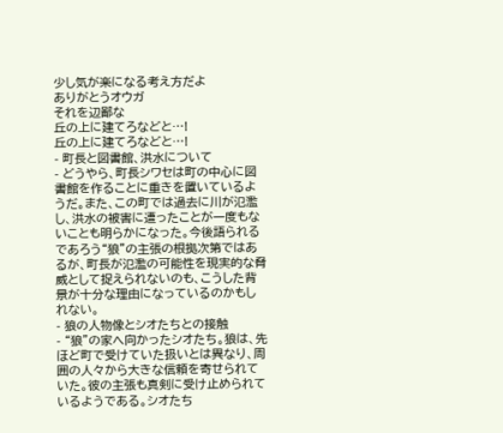少し気が楽になる考え方だよ
ありがとうオウガ
それを辺鄙な
丘の上に建てろなどと…!
丘の上に建てろなどと…!
- 町長と図書館、洪水について
- どうやら、町長シワセは町の中心に図書館を作ることに重きを置いているようだ。また、この町では過去に川が氾濫し、洪水の被害に遭ったことが一度もないことも明らかになった。今後語られるであろう“狼”の主張の根拠次第ではあるが、町長が氾濫の可能性を現実的な脅威として捉えられないのも、こうした背景が十分な理由になっているのかもしれない。
- 狼の人物像とシオたちとの接触
- “狼”の家へ向かったシオたち。狼は、先ほど町で受けていた扱いとは異なり、周囲の人々から大きな信頼を寄せられていた。彼の主張も真剣に受け止められているようである。シオたち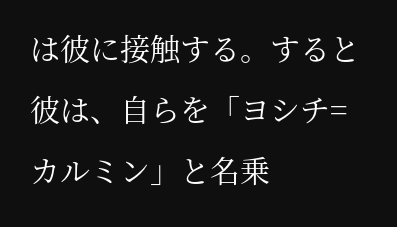は彼に接触する。すると彼は、自らを「ヨシチ=カルミン」と名乗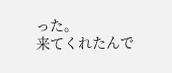った。
来てくれたんで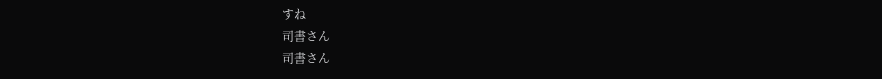すね
司書さん
司書さん